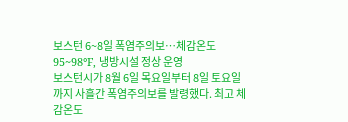보스턴 6~8일 폭염주의보…체감온도 95~98°F, 냉방시설 정상 운영
보스턴시가 8월 6일 목요일부터 8일 토요일까지 사흘간 폭염주의보를 발령했다. 최고 체감온도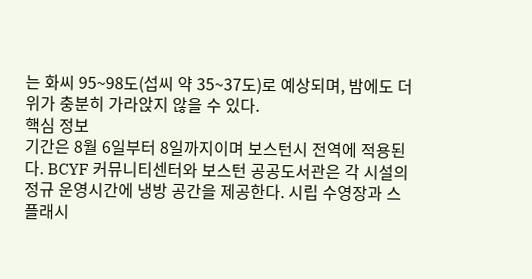는 화씨 95~98도(섭씨 약 35~37도)로 예상되며, 밤에도 더위가 충분히 가라앉지 않을 수 있다.
핵심 정보
기간은 8월 6일부터 8일까지이며 보스턴시 전역에 적용된다. BCYF 커뮤니티센터와 보스턴 공공도서관은 각 시설의 정규 운영시간에 냉방 공간을 제공한다. 시립 수영장과 스플래시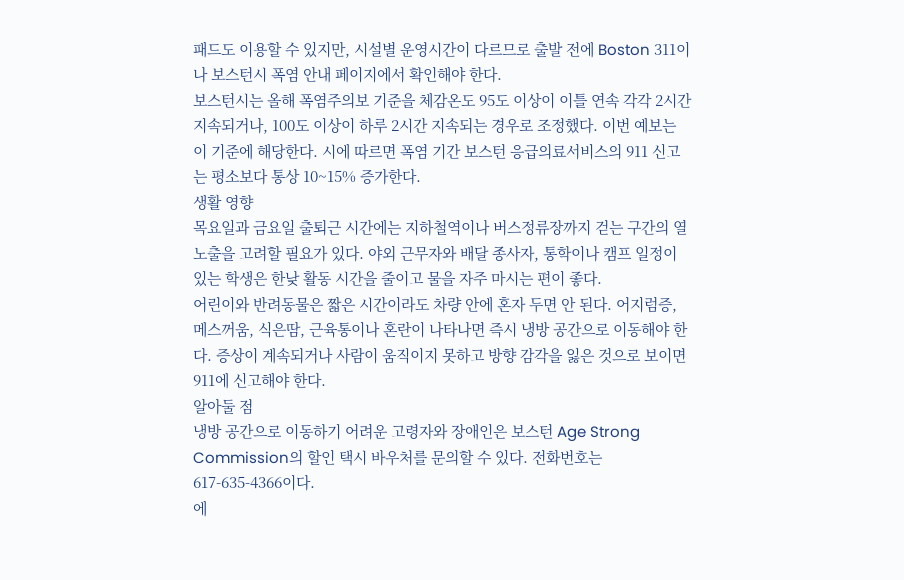패드도 이용할 수 있지만, 시설별 운영시간이 다르므로 출발 전에 Boston 311이나 보스턴시 폭염 안내 페이지에서 확인해야 한다.
보스턴시는 올해 폭염주의보 기준을 체감온도 95도 이상이 이틀 연속 각각 2시간 지속되거나, 100도 이상이 하루 2시간 지속되는 경우로 조정했다. 이번 예보는 이 기준에 해당한다. 시에 따르면 폭염 기간 보스턴 응급의료서비스의 911 신고는 평소보다 통상 10~15% 증가한다.
생활 영향
목요일과 금요일 출퇴근 시간에는 지하철역이나 버스정류장까지 걷는 구간의 열 노출을 고려할 필요가 있다. 야외 근무자와 배달 종사자, 통학이나 캠프 일정이 있는 학생은 한낮 활동 시간을 줄이고 물을 자주 마시는 편이 좋다.
어린이와 반려동물은 짧은 시간이라도 차량 안에 혼자 두면 안 된다. 어지럼증, 메스꺼움, 식은땀, 근육통이나 혼란이 나타나면 즉시 냉방 공간으로 이동해야 한다. 증상이 계속되거나 사람이 움직이지 못하고 방향 감각을 잃은 것으로 보이면 911에 신고해야 한다.
알아둘 점
냉방 공간으로 이동하기 어려운 고령자와 장애인은 보스턴 Age Strong Commission의 할인 택시 바우처를 문의할 수 있다. 전화번호는 617-635-4366이다.
에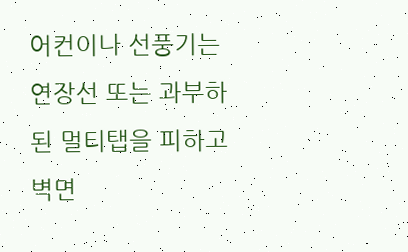어컨이나 선풍기는 연장선 또는 과부하된 멀티탭을 피하고 벽면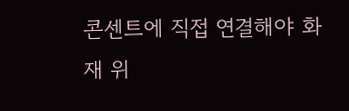콘센트에 직접 연결해야 화재 위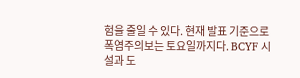험을 줄일 수 있다. 현재 발표 기준으로 폭염주의보는 토요일까지다. BCYF 시설과 도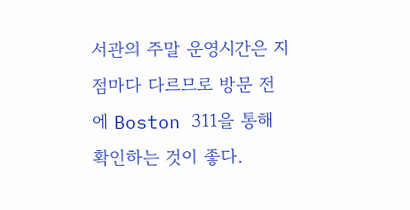서관의 주말 운영시간은 지점마다 다르므로 방문 전에 Boston 311을 통해 확인하는 것이 좋다.